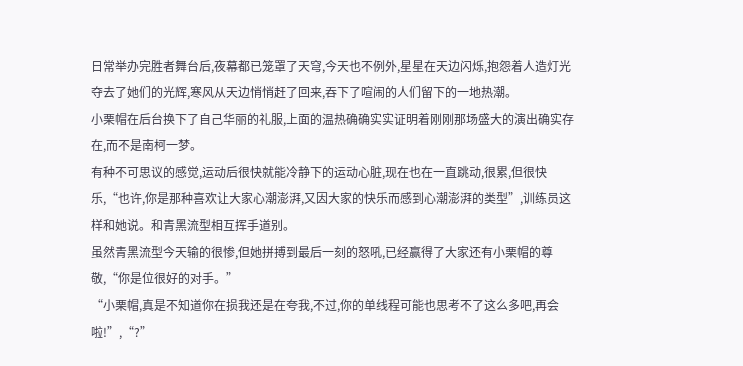日常举办完胜者舞台后,夜幕都已笼罩了天穹,今天也不例外,星星在天边闪烁,抱怨着人造灯光夺去了她们的光辉,寒风从天边悄悄赶了回来,吞下了喧闹的人们留下的一地热潮。
小栗帽在后台换下了自己华丽的礼服,上面的温热确确实实证明着刚刚那场盛大的演出确实存在,而不是南柯一梦。
有种不可思议的感觉,运动后很快就能冷静下的运动心脏,现在也在一直跳动,很累,但很快乐,“也许,你是那种喜欢让大家心潮澎湃,又因大家的快乐而感到心潮澎湃的类型”,训练员这样和她说。和青黑流型相互挥手道别。
虽然青黑流型今天输的很惨,但她拼搏到最后一刻的怒吼,已经赢得了大家还有小栗帽的尊敬,“你是位很好的对手。”
“小栗帽,真是不知道你在损我还是在夸我,不过,你的单线程可能也思考不了这么多吧,再会啦!”,“?”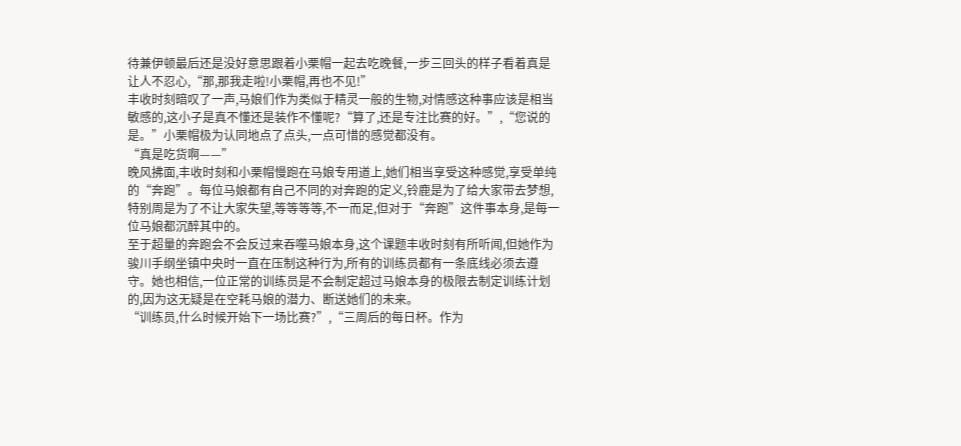待兼伊顿最后还是没好意思跟着小栗帽一起去吃晚餐,一步三回头的样子看着真是让人不忍心,“那,那我走啦!小栗帽,再也不见!”
丰收时刻暗叹了一声,马娘们作为类似于精灵一般的生物,对情感这种事应该是相当敏感的,这小子是真不懂还是装作不懂呢?“算了,还是专注比赛的好。”,“您说的是。”小栗帽极为认同地点了点头,一点可惜的感觉都没有。
“真是吃货啊——”
晚风拂面,丰收时刻和小栗帽慢跑在马娘专用道上,她们相当享受这种感觉,享受单纯的“奔跑”。每位马娘都有自己不同的对奔跑的定义,铃鹿是为了给大家带去梦想,特别周是为了不让大家失望,等等等等,不一而足,但对于“奔跑”这件事本身,是每一位马娘都沉醉其中的。
至于超量的奔跑会不会反过来吞噬马娘本身,这个课题丰收时刻有所听闻,但她作为骏川手纲坐镇中央时一直在压制这种行为,所有的训练员都有一条底线必须去遵守。她也相信,一位正常的训练员是不会制定超过马娘本身的极限去制定训练计划的,因为这无疑是在空耗马娘的潜力、断送她们的未来。
“训练员,什么时候开始下一场比赛?”,“三周后的每日杯。作为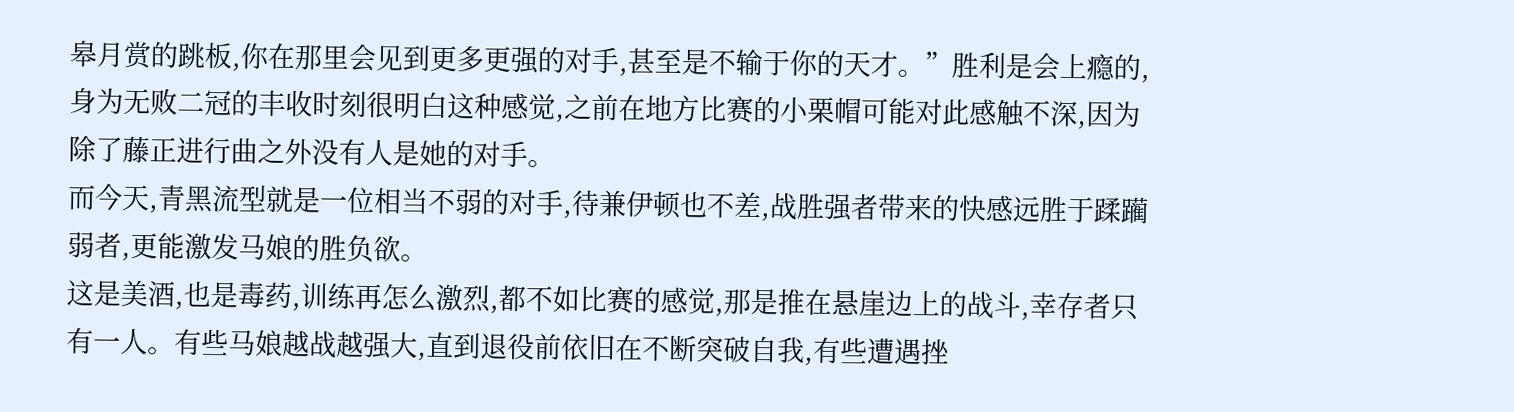皋月赏的跳板,你在那里会见到更多更强的对手,甚至是不输于你的天才。”胜利是会上瘾的,身为无败二冠的丰收时刻很明白这种感觉,之前在地方比赛的小栗帽可能对此感触不深,因为除了藤正进行曲之外没有人是她的对手。
而今天,青黑流型就是一位相当不弱的对手,待兼伊顿也不差,战胜强者带来的快感远胜于蹂躏弱者,更能激发马娘的胜负欲。
这是美酒,也是毒药,训练再怎么激烈,都不如比赛的感觉,那是推在悬崖边上的战斗,幸存者只有一人。有些马娘越战越强大,直到退役前依旧在不断突破自我,有些遭遇挫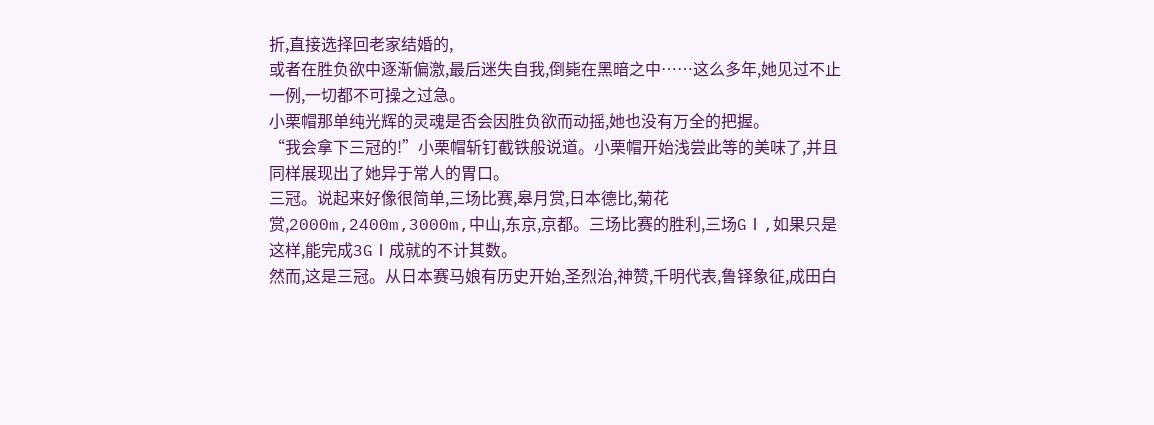折,直接选择回老家结婚的,
或者在胜负欲中逐渐偏激,最后迷失自我,倒毙在黑暗之中……这么多年,她见过不止一例,一切都不可操之过急。
小栗帽那单纯光辉的灵魂是否会因胜负欲而动摇,她也没有万全的把握。
“我会拿下三冠的!”小栗帽斩钉截铁般说道。小栗帽开始浅尝此等的美味了,并且同样展现出了她异于常人的胃口。
三冠。说起来好像很简单,三场比赛,皋月赏,日本德比,菊花赏,2000m,2400m,3000m,中山,东京,京都。三场比赛的胜利,三场GⅠ,如果只是这样,能完成3GⅠ成就的不计其数。
然而,这是三冠。从日本赛马娘有历史开始,圣烈治,神赞,千明代表,鲁铎象征,成田白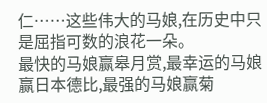仁……这些伟大的马娘,在历史中只是屈指可数的浪花一朵。
最快的马娘赢皋月赏,最幸运的马娘赢日本德比,最强的马娘赢菊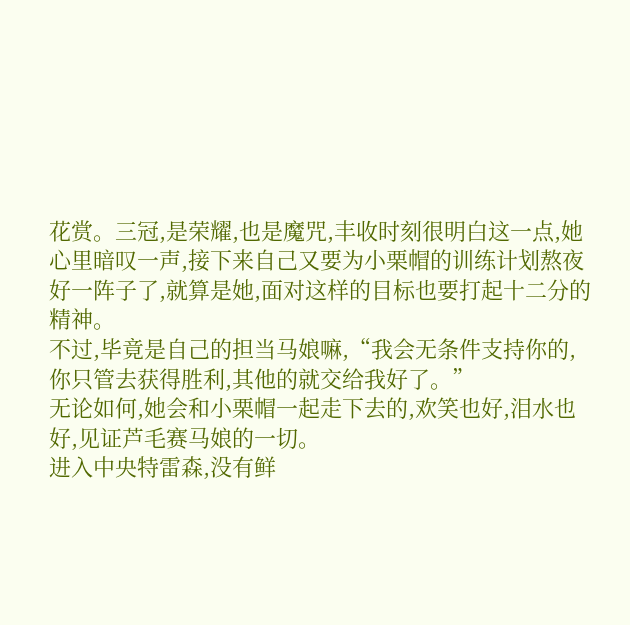花赏。三冠,是荣耀,也是魔咒,丰收时刻很明白这一点,她心里暗叹一声,接下来自己又要为小栗帽的训练计划熬夜好一阵子了,就算是她,面对这样的目标也要打起十二分的精神。
不过,毕竟是自己的担当马娘嘛,“我会无条件支持你的,你只管去获得胜利,其他的就交给我好了。”
无论如何,她会和小栗帽一起走下去的,欢笑也好,泪水也好,见证芦毛赛马娘的一切。
进入中央特雷森,没有鲜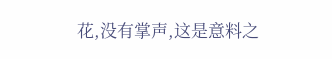花,没有掌声,这是意料之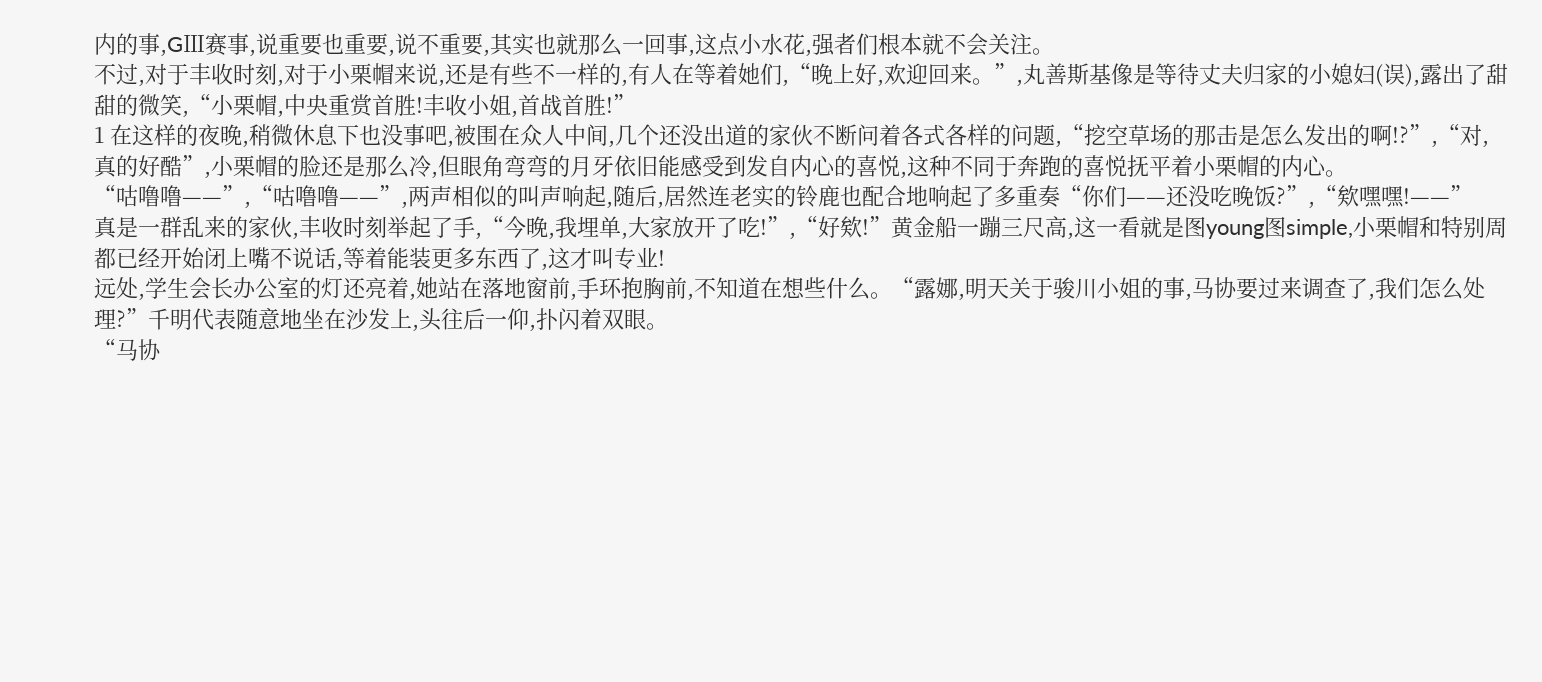内的事,GⅢ赛事,说重要也重要,说不重要,其实也就那么一回事,这点小水花,强者们根本就不会关注。
不过,对于丰收时刻,对于小栗帽来说,还是有些不一样的,有人在等着她们,“晚上好,欢迎回来。”,丸善斯基像是等待丈夫归家的小媳妇(误),露出了甜甜的微笑,“小栗帽,中央重赏首胜!丰收小姐,首战首胜!”
1 在这样的夜晚,稍微休息下也没事吧,被围在众人中间,几个还没出道的家伙不断问着各式各样的问题,“挖空草场的那击是怎么发出的啊!?”,“对,真的好酷”,小栗帽的脸还是那么冷,但眼角弯弯的月牙依旧能感受到发自内心的喜悦,这种不同于奔跑的喜悦抚平着小栗帽的内心。
“咕噜噜——”,“咕噜噜——”,两声相似的叫声响起,随后,居然连老实的铃鹿也配合地响起了多重奏“你们——还没吃晚饭?”,“欸嘿嘿!——”
真是一群乱来的家伙,丰收时刻举起了手,“今晚,我埋单,大家放开了吃!”,“好欸!”黄金船一蹦三尺高,这一看就是图young图simple,小栗帽和特别周都已经开始闭上嘴不说话,等着能装更多东西了,这才叫专业!
远处,学生会长办公室的灯还亮着,她站在落地窗前,手环抱胸前,不知道在想些什么。“露娜,明天关于骏川小姐的事,马协要过来调查了,我们怎么处理?”千明代表随意地坐在沙发上,头往后一仰,扑闪着双眼。
“马协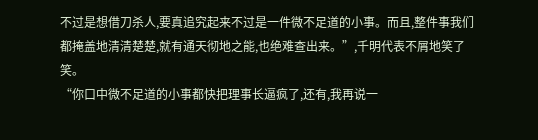不过是想借刀杀人,要真追究起来不过是一件微不足道的小事。而且,整件事我们都掩盖地清清楚楚,就有通天彻地之能,也绝难查出来。”,千明代表不屑地笑了笑。
“你口中微不足道的小事都快把理事长逼疯了,还有,我再说一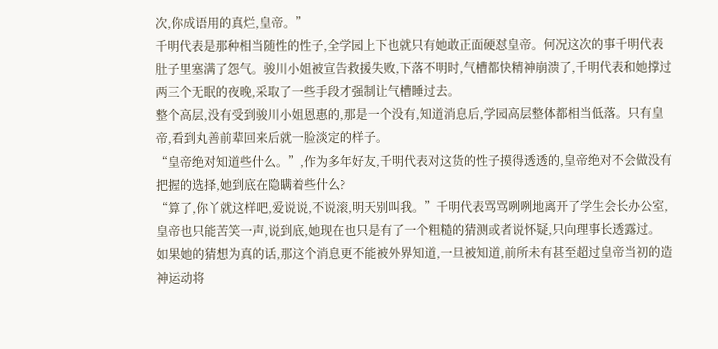次,你成语用的真烂,皇帝。”
千明代表是那种相当随性的性子,全学园上下也就只有她敢正面硬怼皇帝。何况这次的事千明代表肚子里塞满了怨气。骏川小姐被宣告救援失败,下落不明时,气槽都快精神崩溃了,千明代表和她撑过两三个无眠的夜晚,采取了一些手段才强制让气槽睡过去。
整个高层,没有受到骏川小姐恩惠的,那是一个没有,知道消息后,学园高层整体都相当低落。只有皇帝,看到丸善前辈回来后就一脸淡定的样子。
“皇帝绝对知道些什么。”,作为多年好友,千明代表对这货的性子摸得透透的,皇帝绝对不会做没有把握的选择,她到底在隐瞒着些什么?
“算了,你丫就这样吧,爱说说,不说滚,明天别叫我。”千明代表骂骂咧咧地离开了学生会长办公室,皇帝也只能苦笑一声,说到底,她现在也只是有了一个粗糙的猜测或者说怀疑,只向理事长透露过。
如果她的猜想为真的话,那这个消息更不能被外界知道,一旦被知道,前所未有甚至超过皇帝当初的造神运动将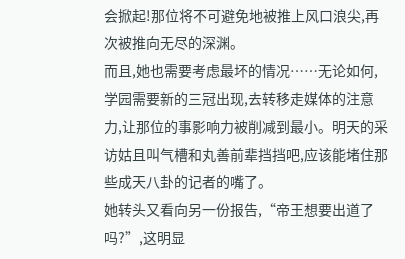会掀起!那位将不可避免地被推上风口浪尖,再次被推向无尽的深渊。
而且,她也需要考虑最坏的情况……无论如何,学园需要新的三冠出现,去转移走媒体的注意力,让那位的事影响力被削减到最小。明天的采访姑且叫气槽和丸善前辈挡挡吧,应该能堵住那些成天八卦的记者的嘴了。
她转头又看向另一份报告,“帝王想要出道了吗?”,这明显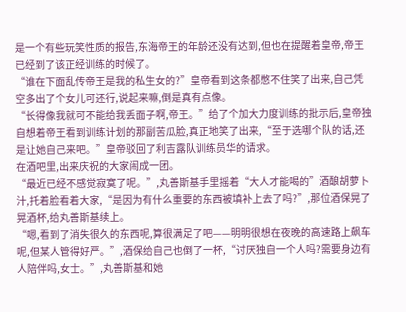是一个有些玩笑性质的报告,东海帝王的年龄还没有达到,但也在提醒着皇帝,帝王已经到了该正经训练的时候了。
“谁在下面乱传帝王是我的私生女的?”皇帝看到这条都憋不住笑了出来,自己凭空多出了个女儿可还行,说起来嘛,倒是真有点像。
“长得像我就可不能给我丢面子啊,帝王。”给了个加大力度训练的批示后,皇帝独自想着帝王看到训练计划的那副苦瓜脸,真正地笑了出来,“至于选哪个队的话,还是让她自己来吧。”皇帝驳回了利吉露队训练员华的请求。
在酒吧里,出来庆祝的大家闹成一团。
“最近已经不感觉寂寞了呢。”,丸善斯基手里摇着“大人才能喝的”酒酿胡萝卜汁,托着脸看着大家,“是因为有什么重要的东西被填补上去了吗?”,那位酒保晃了晃酒杯,给丸善斯基续上。
“嗯,看到了消失很久的东西呢,算很满足了吧——明明很想在夜晚的高速路上飙车呢,但某人管得好严。”,酒保给自己也倒了一杯,“讨厌独自一个人吗?需要身边有人陪伴吗,女士。”,丸善斯基和她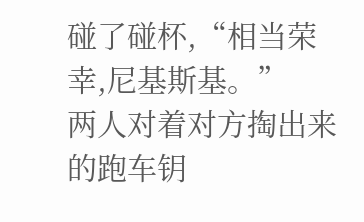碰了碰杯,“相当荣幸,尼基斯基。”
两人对着对方掏出来的跑车钥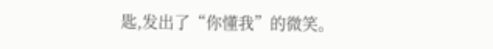匙,发出了“你懂我”的微笑。